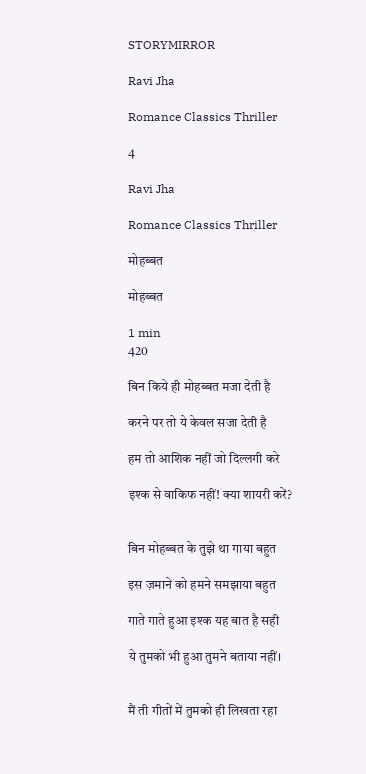STORYMIRROR

Ravi Jha

Romance Classics Thriller

4

Ravi Jha

Romance Classics Thriller

मोहब्बत

मोहब्बत

1 min
420

बिन किये ही मोहब्बत मजा देती है

करने पर तो ये केवल सजा देती है

हम तो आशिक नहीं जो दिल्लगी करे

इश्क से वाकिफ नहीं! क्या शायरी करें?


बिन मोहब्बत के तुझे था गाया बहुत

इस ज़माने को हमने समझाया बहुत

गाते गाते हुआ इश्क यह बात है सही

ये तुमको भी हुआ तुमने बताया नहीं।


मैं ती गीतों में तुमको ही लिखता रहा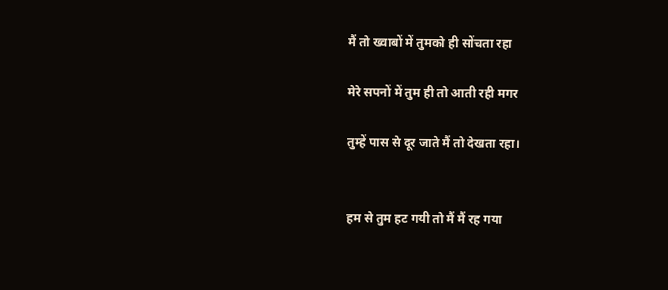मैं तो ख्वाबों में तुमको ही सोंचता रहा

मेरे सपनों में तुम ही तो आती रही मगर

तुम्हें पास से दूर जाते मैं तो देखता रहा।


हम से तुम हट गयी तो मैं मैं रह गया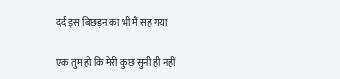दर्द इस बिछड़न का भी मैं सह गया

एक तुम हो कि मेरी कुछ सुनी ही नहीं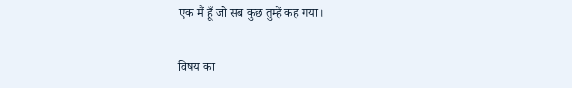एक मैं हूँ जो सब कुछ तुम्हें कह गया।


विषय का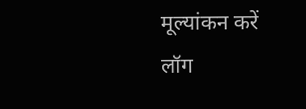मूल्यांकन करें
लॉग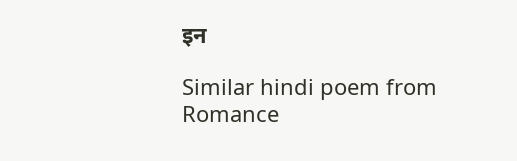इन

Similar hindi poem from Romance